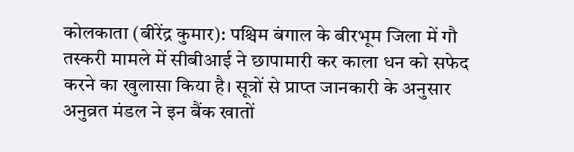कोलकाता (बीरेंद्र कुमार): पश्चिम बंगाल के बीरभूम जिला में गौ तस्करी मामले में सीबीआई ने छापामारी कर काला धन को सफेद करने का खुलासा किया है। सूत्रों से प्राप्त जानकारी के अनुसार अनुव्रत मंडल ने इन बैंक खातों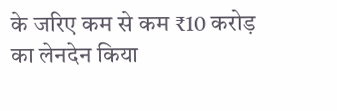के जरिए कम से कम ₹10 करोड़ का लेनदेन किया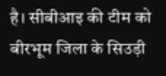है। सीबीआइ की टीम को बीरभूम जिला के सिउड़ी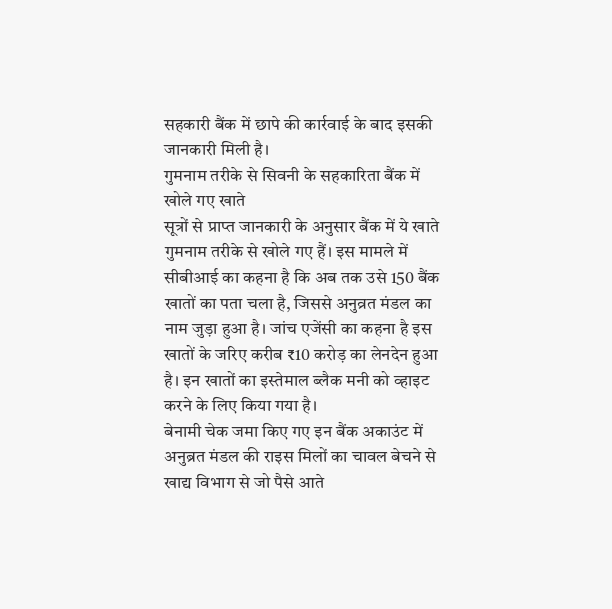सहकारी बैंक में छापे की कार्रवाई के बाद इसकी जानकारी मिली है।
गुमनाम तरीके से सिवनी के सहकारिता बैंक में खोले गए खाते
सूत्रों से प्राप्त जानकारी के अनुसार बैंक में ये खाते गुमनाम तरीके से खोले गए हैं। इस मामले में सीबीआई का कहना है कि अब तक उसे 150 बैंक खातों का पता चला है, जिससे अनुव्रत मंडल का नाम जुड़ा हुआ है। जांच एजेंसी का कहना है इस खातों के जरिए करीब ₹10 करोड़ का लेनदेन हुआ है। इन खातों का इस्तेमाल ब्लैक मनी को व्हाइट करने के लिए किया गया है।
बेनामी चेक जमा किए गए इन बैंक अकाउंट में
अनुब्रत मंडल की राइस मिलों का चावल बेचने से खाद्य विभाग से जो पैसे आते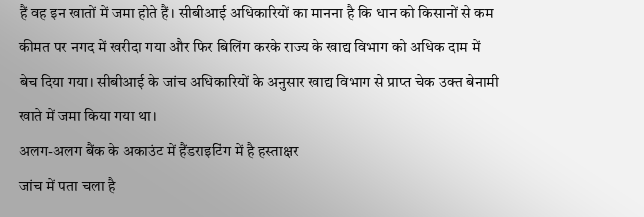हैं वह इन खातों में जमा होते हैं। सीबीआई अधिकारियों का मानना है कि धान को किसानों से कम कीमत पर नगद में खरीदा गया और फिर बिलिंग करके राज्य के खाद्य विभाग को अधिक दाम में बेच दिया गया। सीबीआई के जांच अधिकारियों के अनुसार खाद्य विभाग से प्राप्त चेक उक्त बेनामी खाते में जमा किया गया था।
अलग-अलग बैंक के अकाउंट में हैंडराइटिंग में है हस्ताक्षर
जांच में पता चला है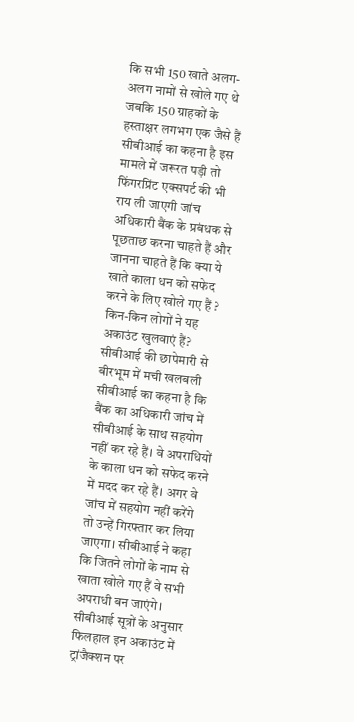कि सभी 150 खाते अलग-अलग नामों से खोले गए थे जबकि 150 ग्राहकों के हस्ताक्षर लगभग एक जैसे हैं सीबीआई का कहना है इस मामले में जरूरत पड़ी तो फिंगरप्रिंट एक्सपर्ट की भी राय ली जाएगी जांच अधिकारी बैंक के प्रबंधक से पूछताछ करना चाहते हैं और जानना चाहते हैं कि क्या ये खाते काला धन को सफेद करने के लिए खोले गए हैं ? किन-किन लोगों ने यह अकाउंट खुलवाएं हैं?
सीबीआई की छापेमारी से बीरभूम में मची खलबली
सीबीआई का कहना है कि बैंक का अधिकारी जांच में सीबीआई के साथ सहयोग नहीं कर रहे हैं। वे अपराधियों के काला धन को सफेद करने में मदद कर रहे हैं। अगर वे जांच में सहयोग नहीं करेंगे तो उन्हें गिरफ्तार कर लिया जाएगा। सीबीआई ने कहा कि जितने लोगों के नाम से खाता खोले गए हैं वे सभी अपराधी बन जाएंगे। सीबीआई सूत्रों के अनुसार फिलहाल इन अकाउंट में ट्रांजैक्शन पर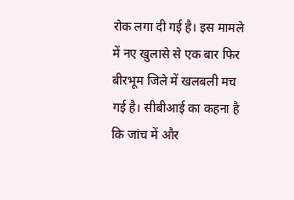रोक लगा दी गई है। इस मामले में नए खुलासे से एक बार फिर बीरभूम जिले में खलबली मच गई है। सीबीआई का कहना है कि जांच में और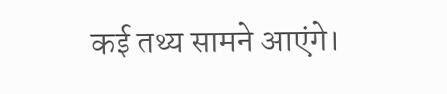कई तथ्य सामने आएंगे।